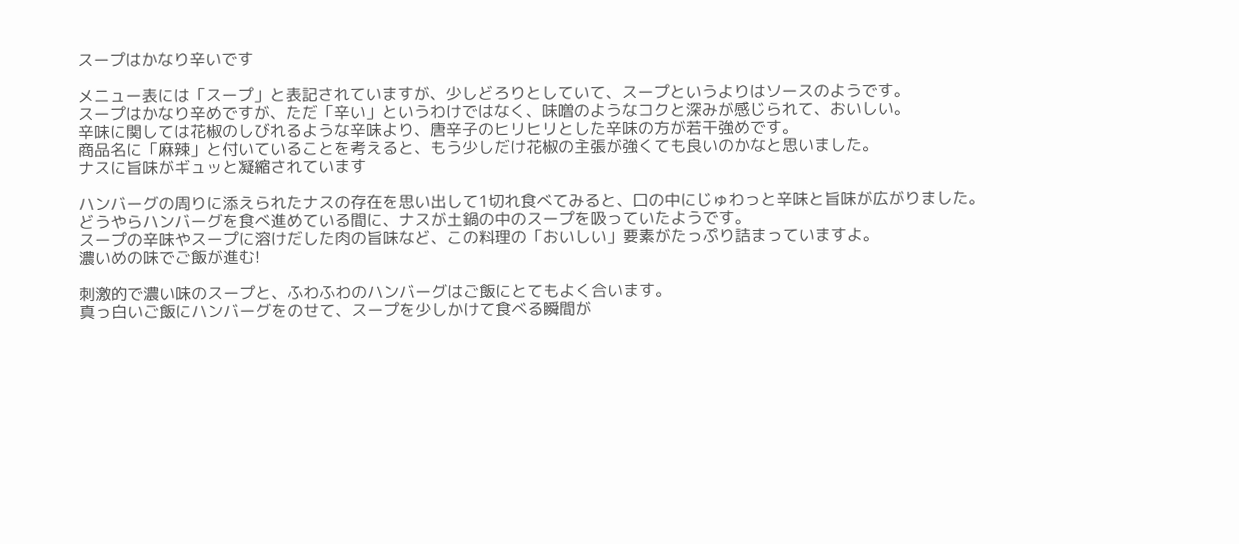スープはかなり辛いです

メニュー表には「スープ」と表記されていますが、少しどろりとしていて、スープというよりはソースのようです。
スープはかなり辛めですが、ただ「辛い」というわけではなく、味噌のようなコクと深みが感じられて、おいしい。
辛味に関しては花椒のしびれるような辛味より、唐辛子のヒリヒリとした辛味の方が若干強めです。
商品名に「麻辣」と付いていることを考えると、もう少しだけ花椒の主張が強くても良いのかなと思いました。
ナスに旨味がギュッと凝縮されています

ハンバーグの周りに添えられたナスの存在を思い出して1切れ食べてみると、口の中にじゅわっと辛味と旨味が広がりました。
どうやらハンバーグを食べ進めている間に、ナスが土鍋の中のスープを吸っていたようです。
スープの辛味やスープに溶けだした肉の旨味など、この料理の「おいしい」要素がたっぷり詰まっていますよ。
濃いめの味でご飯が進む!

刺激的で濃い味のスープと、ふわふわのハンバーグはご飯にとてもよく合います。
真っ白いご飯にハンバーグをのせて、スープを少しかけて食べる瞬間が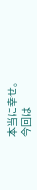本当に幸せ。
今回は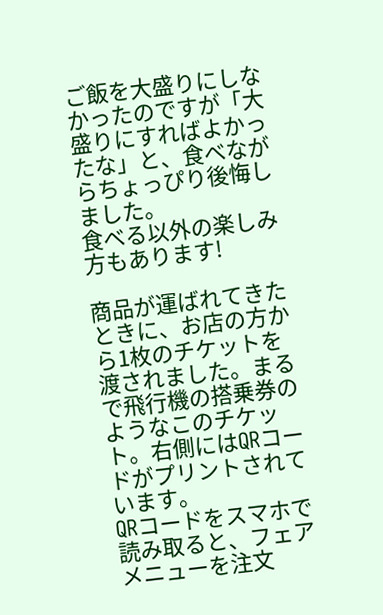ご飯を大盛りにしなかったのですが「大盛りにすればよかったな」と、食べながらちょっぴり後悔しました。
食べる以外の楽しみ方もあります!

商品が運ばれてきたときに、お店の方から1枚のチケットを渡されました。まるで飛行機の搭乗券のようなこのチケット。右側にはQRコードがプリントされています。
QRコードをスマホで読み取ると、フェアメニューを注文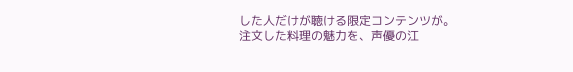した人だけが聴ける限定コンテンツが。
注文した料理の魅力を、声優の江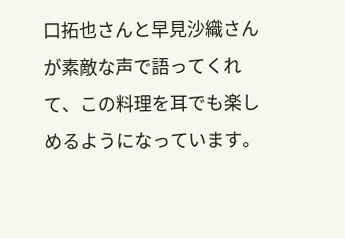口拓也さんと早見沙織さんが素敵な声で語ってくれて、この料理を耳でも楽しめるようになっています。